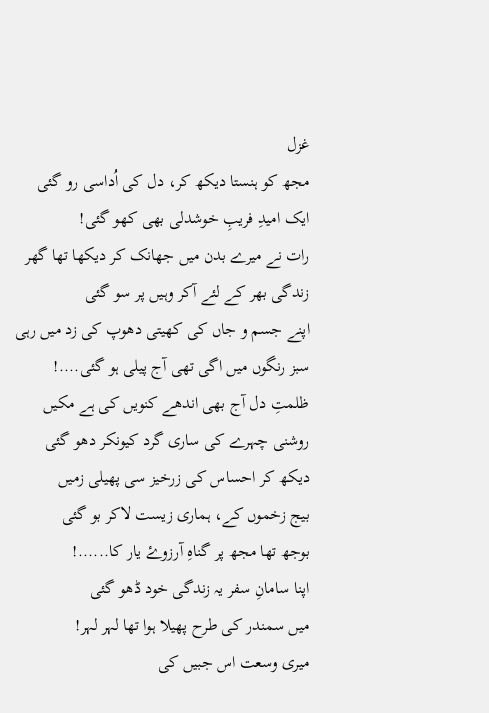غزل
مجھ کو ہنستا دیکھ کر، دل کی اُداسی رو گئی
ایک امیدِ فریبِ خوشدلی بھی کھو گئی!
رات نے میرے بدن میں جھانک کر دیکھا تھا گھر
زندگی بھر کے لئے آکر وہیں پر سو گئی
اپنے جسم و جاں کی کھیتی دھوپ کی زد میں رہی
سبز رنگوں میں اگی تھی آج پیلی ہو گئی....!
ظلمتِ دل آج بھی اندھے کنویں کی ہے مکیں
روشنی چہرے کی ساری گرد کیونکر دھو گئی
دیکھ کر احساس کی زرخیز سی پھیلی زمیں
بیج زخموں کے، ہماری زیست لاکر بو گئی
بوجھ تھا مجھ پر گناہِ آرزوۓ یار کا......!
اپنا سامانِ سفر یہ زندگی خود ڈھو گئی
میں سمندر کی طرح پھیلا ہوا تھا لہر لہر!
میری وسعت اس جبیں کی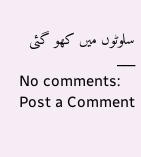سلوٹوں میں کھو گئی
___
No comments:
Post a Comment